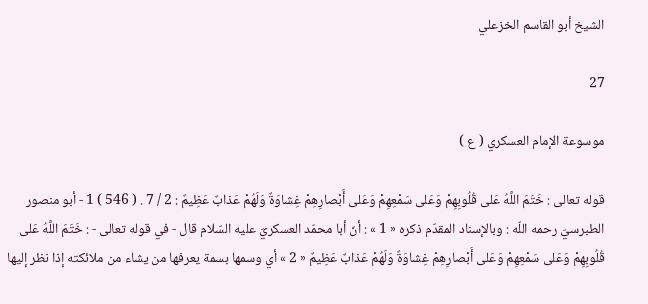الشيخ أبو القاسم الخزعلي

27

موسوعة الإمام العسكري ( ع )

قوله تعالى : خَتَمَ اللَّهُ عَلى قُلُوبِهِمْ وَعَلى سَمْعِهِمْ وَعَلى أَبْصارِهِمْ غِشاوَةٌ وَلَهُمْ عَذابٌ عَظِيمٌ : 2 / 7 . ( 546 ) 1 - أبو منصور الطبرسيّ رحمه اللّه : وبالإسناد المقدّم ذكره « 1 » : أنّ أبا محمّد العسكريّ عليه السّلام قال - في قوله تعالى - : خَتَمَ اللَّهُ عَلى قُلُوبِهِمْ وَعَلى سَمْعِهِمْ وَعَلى أَبْصارِهِمْ غِشاوَةٌ وَلَهُمْ عَذابٌ عَظِيمٌ « 2 » أي وسمها بسمة يعرفها من يشاء من ملائكته إذا نظر إليها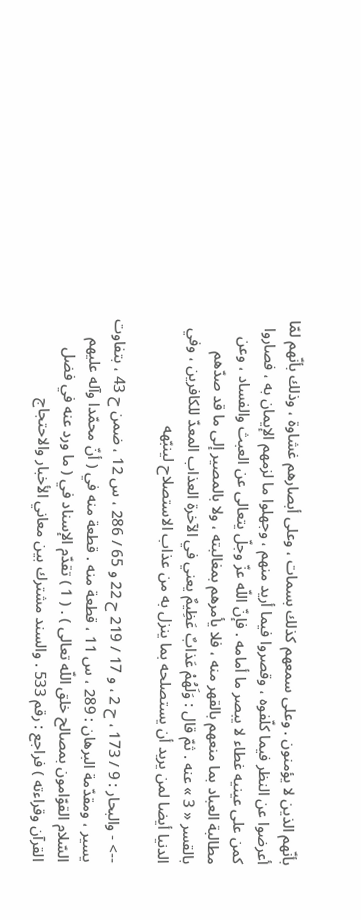بأنّهم الذين لا يؤمنون . وعلى سمعهم كذلك بسمات ، وعلى أبصارهم غشاوة ، وذلك بأنّهم لمّا أعرضوا عن النظر فيما كلّفوه ، وقصروا فيما أريد منهم ، وجهلوا ما لزمهم الإيمان به ، فصاروا كمن على عينيه غطاء لا يبصر ما أمامه . فإنّ اللّه عزّ وجلّ يتعالى عن العبث والفساد ، وعن مطالبة العباد بما منعهم بالقهر منه ، فلا يأمرهم بمغالبته ، ولا بالمصير إلى ما قد صدّهم بالقسر « 3 » عنه . ثمّ قال : وَلَهُمْ عَذابٌ عَظِيمٌ يعني في الآخرة العذاب المعدّ للكافرين ، وفي الدنيا أيضا لمن يريد أن يستصلحه بما ينزل به من عذاب الاستصلاح لينبّهه

--> - والبحار : 9 / 173 ، ح 2 ، و 17 / 219 ح 22 و 65 / 286 ، س 12 ، ضمن ح 43 ، بتفاوت يسير ، ومقدّمة البرهان : 289 ، س 11 ، قطعة منه . قطعة منه في ( أنّ محمّدا وآله عليهم السّلام القوّامون بمصالح خلق اللّه تعالى ) . ( 1 ) تقدّم الإسناد في ( ما ورد عنه في فضل القرآن وقراءته ) فراجع : رقم 533 . والسند مشترك بين معاني الأخبار والاحتجاج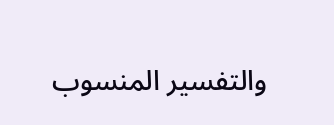والتفسير المنسوب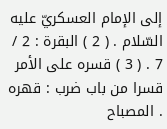إلى الإمام العسكريّ عليه السّلام . ( 2 ) البقرة : 2 / 7 . ( 3 ) قسره على الأمر قسرا من باب ضرب : قهره . المصباح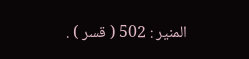المنير : 502 ( قسر ) .